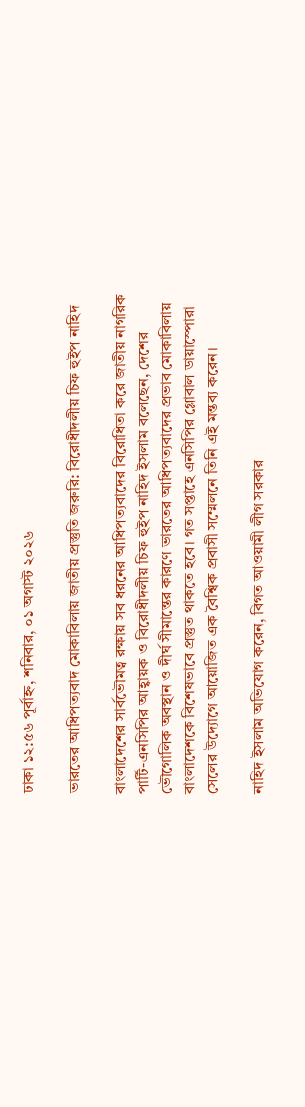ঢাকা ১২:৫৬ পূর্বাহ্ন, শনিবার, ০১ অগাস্ট ২০২৬

ভারতের আধিপত্যবাদ মোকাবিলায় জাতীয় প্রস্তুতি জরুরি: বিরোধীদলীয় চিফ হুইপ নাহিদ

বাংলাদেশের সার্বভৌমত্ব রক্ষায় সব ধরনের আধিপত্যবাদের বিরোধিতা করে জাতীয় নাগরিক পার্টি-এনসিপির আহ্বায়ক ও বিরোধীদলীয় চিফ হুইপ নাহিদ ইসলাম বলেছেন, দেশের ভৌগোলিক অবস্থান ও দীর্ঘ সীমান্তের কারণে ভারতের আধিপত্যবাদের প্রভাব মোকাবিলায় বাংলাদেশকে বিশেষভাবে প্রস্তুত থাকতে হবে। গত সপ্তাহে এনসিপির গ্লোবাল ডায়াস্পোরা সেলের উদ্যোগে আয়োজিত এক বৈশ্বিক প্রবাসী সম্মেলনে তিনি এই মন্তব্য করেন।

নাহিদ ইসলাম অভিযোগ করেন, বিগত আওয়ামী লীগ সরকার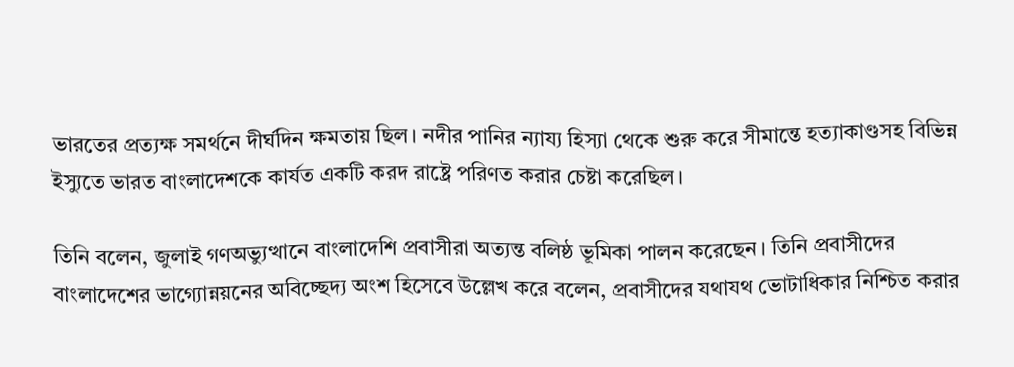ভারতের প্রত্যক্ষ সমর্থনে দীর্ঘদিন ক্ষমতায় ছিল। নদীর পানির ন্যায্য হিস্যা থেকে শুরু করে সীমান্তে হত্যাকাণ্ডসহ বিভিন্ন ইস্যুতে ভারত বাংলাদেশকে কার্যত একটি করদ রাষ্ট্রে পরিণত করার চেষ্টা করেছিল।

তিনি বলেন, জুলাই গণঅভ্যুত্থানে বাংলাদেশি প্রবাসীরা অত্যন্ত বলিষ্ঠ ভূমিকা পালন করেছেন। তিনি প্রবাসীদের বাংলাদেশের ভাগ্যোন্নয়নের অবিচ্ছেদ্য অংশ হিসেবে উল্লেখ করে বলেন, প্রবাসীদের যথাযথ ভোটাধিকার নিশ্চিত করার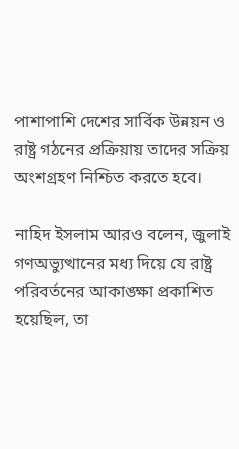পাশাপাশি দেশের সার্বিক উন্নয়ন ও রাষ্ট্র গঠনের প্রক্রিয়ায় তাদের সক্রিয় অংশগ্রহণ নিশ্চিত করতে হবে।

নাহিদ ইসলাম আরও বলেন, জুলাই গণঅভ্যুত্থানের মধ্য দিয়ে যে রাষ্ট্র পরিবর্তনের আকাঙ্ক্ষা প্রকাশিত হয়েছিল, তা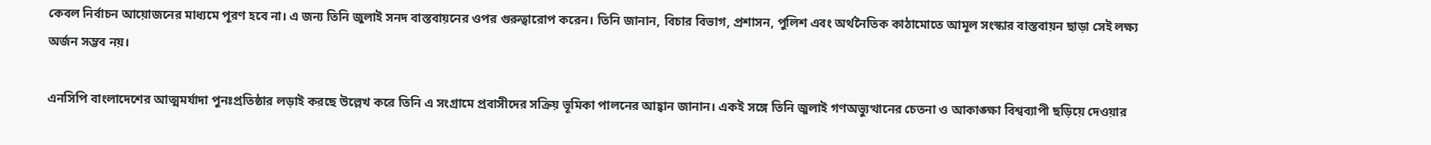কেবল নির্বাচন আয়োজনের মাধ্যমে পূরণ হবে না। এ জন্য তিনি জুলাই সনদ বাস্তবায়নের ওপর গুরুত্বারোপ করেন। তিনি জানান, বিচার বিভাগ, প্রশাসন, পুলিশ এবং অর্থনৈতিক কাঠামোতে আমূল সংস্কার বাস্তবায়ন ছাড়া সেই লক্ষ্য অর্জন সম্ভব নয়।

এনসিপি বাংলাদেশের আত্মমর্যাদা পুনঃপ্রতিষ্ঠার লড়াই করছে উল্লেখ করে তিনি এ সংগ্রামে প্রবাসীদের সক্রিয় ভূমিকা পালনের আহ্বান জানান। একই সঙ্গে তিনি জুলাই গণঅভ্যুত্থানের চেতনা ও আকাঙ্ক্ষা বিশ্বব্যাপী ছড়িয়ে দেওয়ার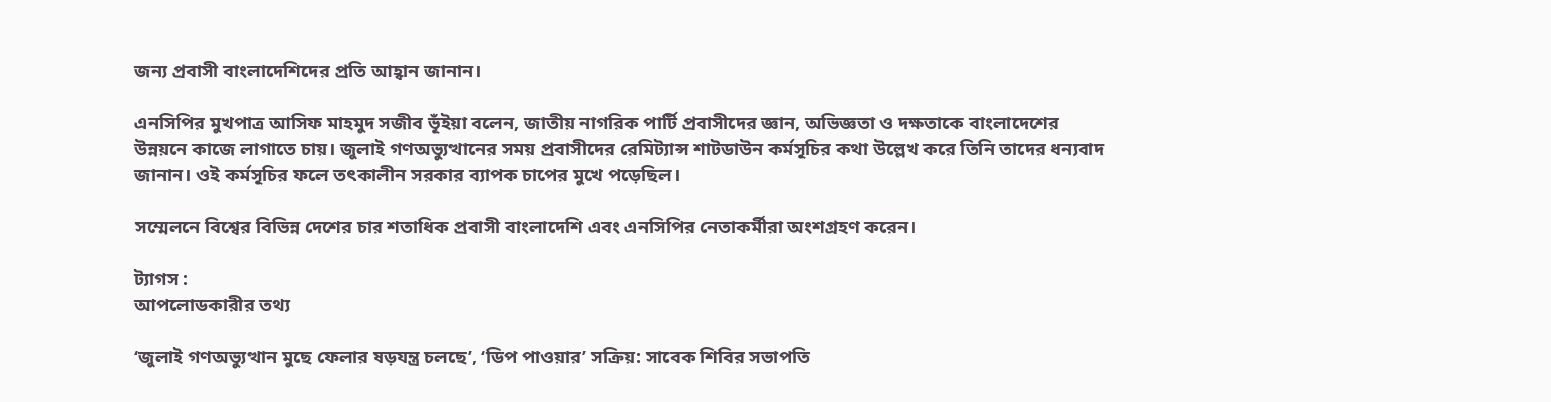জন্য প্রবাসী বাংলাদেশিদের প্রতি আহ্বান জানান।

এনসিপির মুখপাত্র আসিফ মাহমুদ সজীব ভূঁইয়া বলেন, জাতীয় নাগরিক পার্টি প্রবাসীদের জ্ঞান, অভিজ্ঞতা ও দক্ষতাকে বাংলাদেশের উন্নয়নে কাজে লাগাতে চায়। জুলাই গণঅভ্যুত্থানের সময় প্রবাসীদের রেমিট্যান্স শাটডাউন কর্মসূচির কথা উল্লেখ করে তিনি তাদের ধন্যবাদ জানান। ওই কর্মসূচির ফলে তৎকালীন সরকার ব্যাপক চাপের মুখে পড়েছিল।

সম্মেলনে বিশ্বের বিভিন্ন দেশের চার শতাধিক প্রবাসী বাংলাদেশি এবং এনসিপির নেতাকর্মীরা অংশগ্রহণ করেন।

ট্যাগস :
আপলোডকারীর তথ্য

‘জুলাই গণঅভ্যুত্থান মুছে ফেলার ষড়যন্ত্র চলছে’, ‘ডিপ পাওয়ার’ সক্রিয়: সাবেক শিবির সভাপতি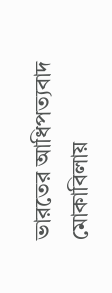ভারতের আধিপত্যবাদ মোকাবিলায়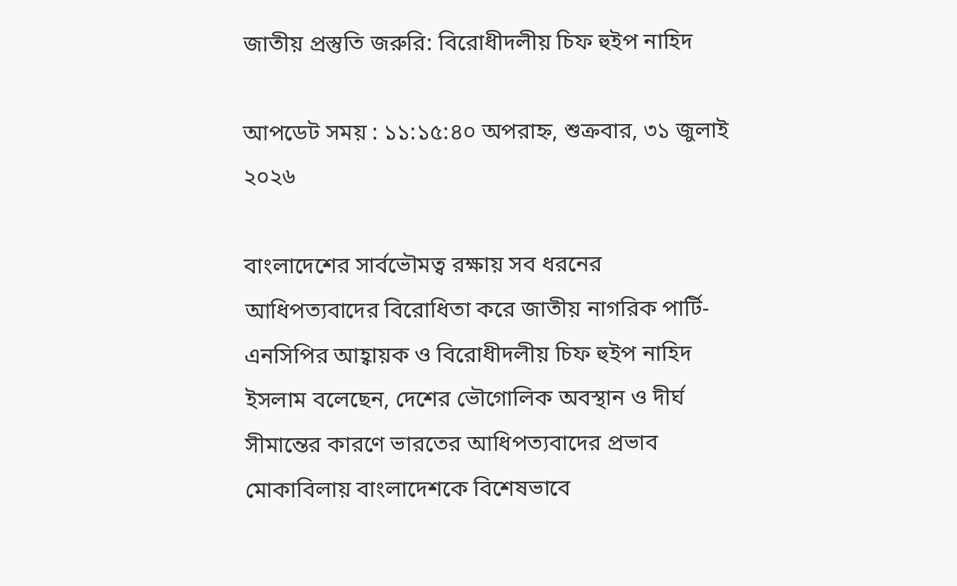জাতীয় প্রস্তুতি জরুরি: বিরোধীদলীয় চিফ হুইপ নাহিদ

আপডেট সময় : ১১:১৫:৪০ অপরাহ্ন, শুক্রবার, ৩১ জুলাই ২০২৬

বাংলাদেশের সার্বভৌমত্ব রক্ষায় সব ধরনের আধিপত্যবাদের বিরোধিতা করে জাতীয় নাগরিক পার্টি-এনসিপির আহ্বায়ক ও বিরোধীদলীয় চিফ হুইপ নাহিদ ইসলাম বলেছেন, দেশের ভৌগোলিক অবস্থান ও দীর্ঘ সীমান্তের কারণে ভারতের আধিপত্যবাদের প্রভাব মোকাবিলায় বাংলাদেশকে বিশেষভাবে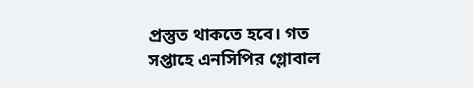প্রস্তুত থাকতে হবে। গত সপ্তাহে এনসিপির গ্লোবাল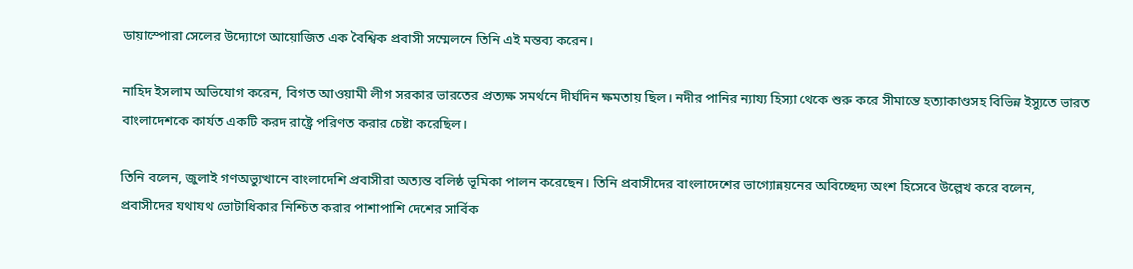ডায়াস্পোরা সেলের উদ্যোগে আয়োজিত এক বৈশ্বিক প্রবাসী সম্মেলনে তিনি এই মন্তব্য করেন।

নাহিদ ইসলাম অভিযোগ করেন, বিগত আওয়ামী লীগ সরকার ভারতের প্রত্যক্ষ সমর্থনে দীর্ঘদিন ক্ষমতায় ছিল। নদীর পানির ন্যায্য হিস্যা থেকে শুরু করে সীমান্তে হত্যাকাণ্ডসহ বিভিন্ন ইস্যুতে ভারত বাংলাদেশকে কার্যত একটি করদ রাষ্ট্রে পরিণত করার চেষ্টা করেছিল।

তিনি বলেন, জুলাই গণঅভ্যুত্থানে বাংলাদেশি প্রবাসীরা অত্যন্ত বলিষ্ঠ ভূমিকা পালন করেছেন। তিনি প্রবাসীদের বাংলাদেশের ভাগ্যোন্নয়নের অবিচ্ছেদ্য অংশ হিসেবে উল্লেখ করে বলেন, প্রবাসীদের যথাযথ ভোটাধিকার নিশ্চিত করার পাশাপাশি দেশের সার্বিক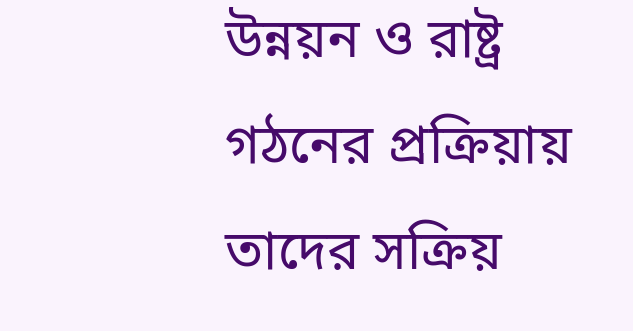উন্নয়ন ও রাষ্ট্র গঠনের প্রক্রিয়ায় তাদের সক্রিয়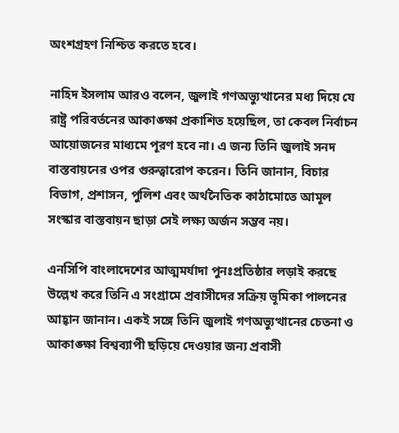অংশগ্রহণ নিশ্চিত করতে হবে।

নাহিদ ইসলাম আরও বলেন, জুলাই গণঅভ্যুত্থানের মধ্য দিয়ে যে রাষ্ট্র পরিবর্তনের আকাঙ্ক্ষা প্রকাশিত হয়েছিল, তা কেবল নির্বাচন আয়োজনের মাধ্যমে পূরণ হবে না। এ জন্য তিনি জুলাই সনদ বাস্তবায়নের ওপর গুরুত্বারোপ করেন। তিনি জানান, বিচার বিভাগ, প্রশাসন, পুলিশ এবং অর্থনৈতিক কাঠামোতে আমূল সংস্কার বাস্তবায়ন ছাড়া সেই লক্ষ্য অর্জন সম্ভব নয়।

এনসিপি বাংলাদেশের আত্মমর্যাদা পুনঃপ্রতিষ্ঠার লড়াই করছে উল্লেখ করে তিনি এ সংগ্রামে প্রবাসীদের সক্রিয় ভূমিকা পালনের আহ্বান জানান। একই সঙ্গে তিনি জুলাই গণঅভ্যুত্থানের চেতনা ও আকাঙ্ক্ষা বিশ্বব্যাপী ছড়িয়ে দেওয়ার জন্য প্রবাসী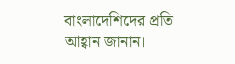বাংলাদেশিদের প্রতি আহ্বান জানান।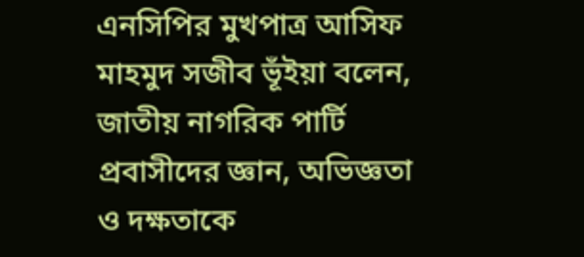এনসিপির মুখপাত্র আসিফ মাহমুদ সজীব ভূঁইয়া বলেন, জাতীয় নাগরিক পার্টি প্রবাসীদের জ্ঞান, অভিজ্ঞতা ও দক্ষতাকে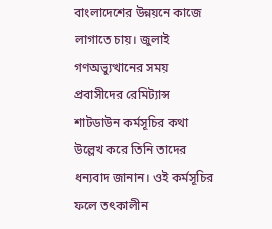বাংলাদেশের উন্নয়নে কাজে লাগাতে চায়। জুলাই গণঅভ্যুত্থানের সময় প্রবাসীদের রেমিট্যান্স শাটডাউন কর্মসূচির কথা উল্লেখ করে তিনি তাদের ধন্যবাদ জানান। ওই কর্মসূচির ফলে তৎকালীন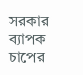সরকার ব্যাপক চাপের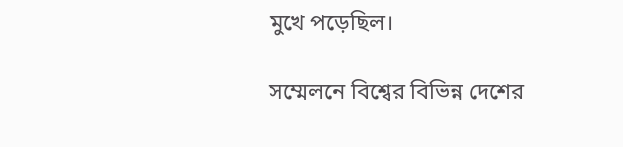মুখে পড়েছিল।

সম্মেলনে বিশ্বের বিভিন্ন দেশের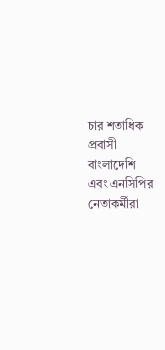চার শতাধিক প্রবাসী বাংলাদেশি এবং এনসিপির নেতাকর্মীরা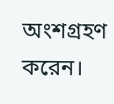অংশগ্রহণ করেন।